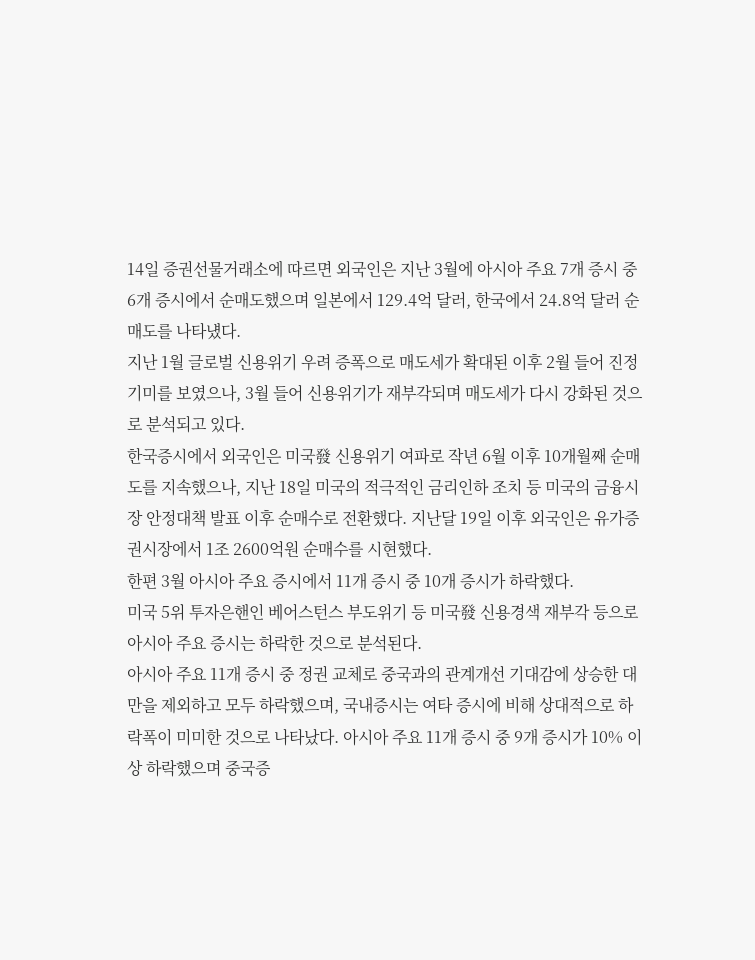14일 증권선물거래소에 따르면 외국인은 지난 3월에 아시아 주요 7개 증시 중 6개 증시에서 순매도했으며 일본에서 129.4억 달러, 한국에서 24.8억 달러 순매도를 나타넀다.
지난 1월 글로벌 신용위기 우려 증폭으로 매도세가 확대된 이후 2월 들어 진정 기미를 보였으나, 3월 들어 신용위기가 재부각되며 매도세가 다시 강화된 것으로 분석되고 있다.
한국증시에서 외국인은 미국發 신용위기 여파로 작년 6월 이후 10개월째 순매도를 지속했으나, 지난 18일 미국의 적극적인 금리인하 조치 등 미국의 금융시장 안정대책 발표 이후 순매수로 전환했다. 지난달 19일 이후 외국인은 유가증권시장에서 1조 2600억원 순매수를 시현했다.
한편 3월 아시아 주요 증시에서 11개 증시 중 10개 증시가 하락했다.
미국 5위 투자은핸인 베어스턴스 부도위기 등 미국發 신용경색 재부각 등으로 아시아 주요 증시는 하락한 것으로 분석된다.
아시아 주요 11개 증시 중 정권 교체로 중국과의 관계개선 기대감에 상승한 대만을 제외하고 모두 하락했으며, 국내증시는 여타 증시에 비해 상대적으로 하락폭이 미미한 것으로 나타났다. 아시아 주요 11개 증시 중 9개 증시가 10% 이상 하락했으며 중국증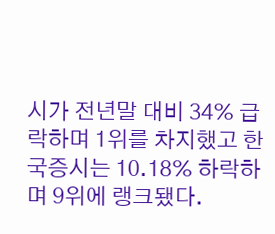시가 전년말 대비 34% 급락하며 1위를 차지했고 한국증시는 10.18% 하락하며 9위에 랭크됐다.